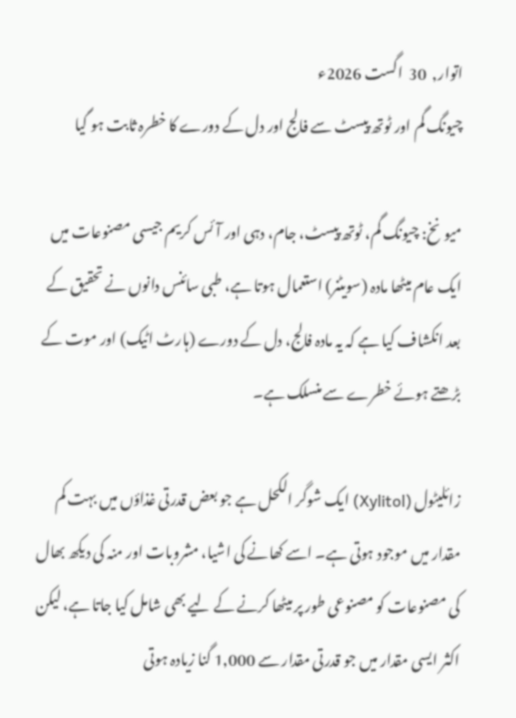اتوار,  30  اگست 2026ء
چیونگ گم اور ٹوتھ پیسٹ سے فالج اور دل کے دورے کا خطرہ ثابت ہو گیا

میونخ: چیونگ گم، ٹوتھ پیسٹ، جام، دہی اور آئس کریم جیسی مصنوعات میں ایک عام میٹھا مادہ (سویٹنر) استعمال ہوتا ہے، طبی سائنس دانوں نے تحقیق کے بعد انکشاف کیا ہے کہ یہ مادہ فالج، دل کے دورے (ہارٹ اٹیک) اور موت کے بڑھتے ہوئے خطرے سے منسلک ہے۔

زائلیٹول (Xylitol) ایک شوگر الکحل ہے جو بعض قدرتی غذاؤں میں بہت کم مقدار میں موجود ہوتی ہے۔ اسے کھانے کی اشیا، مشروبات اور منہ کی دیکھ بھال کی مصنوعات کو مصنوعی طور پر میٹھا کرنے کے لیے بھی شامل کیا جاتا ہے، لیکن اکثر ایسی مقدار میں جو قدرتی مقدار سے 1,000 گنا زیادہ ہوتی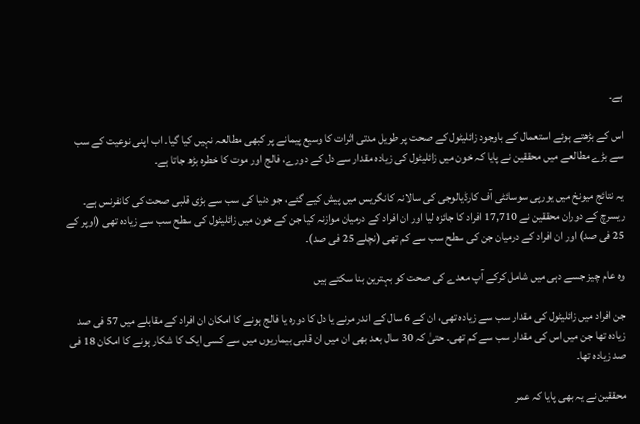ہے۔

اس کے بڑھتے ہوئے استعمال کے باوجود زائلیٹول کے صحت پر طویل مدتی اثرات کا وسیع پیمانے پر کبھی مطالعہ نہیں کیا گیا۔ اب اپنی نوعیت کے سب سے بڑے مطالعے میں محققین نے پایا کہ خون میں زائلیٹول کی زیادہ مقدار سے دل کے دورے، فالج اور موت کا خطرہ بڑھ جاتا ہے۔

یہ نتائج میونخ میں یورپی سوسائٹی آف کارڈیالوجی کی سالانہ کانگریس میں پیش کیے گئے، جو دنیا کی سب سے بڑی قلبی صحت کی کانفرنس ہے۔ ریسرچ کے دوران محققین نے 17,710 افراد کا جائزہ لیا اور ان افراد کے درمیان موازنہ کیا جن کے خون میں زائلیٹول کی سطح سب سے زیادہ تھی (اوپر کے 25 فی صد) اور ان افراد کے درمیان جن کی سطح سب سے کم تھی (نچلے 25 فی صد)۔

وہ عام چیز جسے دہی میں شامل کرکے آپ معدے کی صحت کو بہترین بنا سکتے ہیں

جن افراد میں زائلیٹول کی مقدار سب سے زیادہ تھی، ان کے 6 سال کے اندر مرنے یا دل کا دورہ یا فالج ہونے کا امکان ان افراد کے مقابلے میں 57 فی صد زیادہ تھا جن میں اس کی مقدار سب سے کم تھی۔ حتیٰ کہ 30 سال بعد بھی ان میں ان قلبی بیماریوں میں سے کسی ایک کا شکار ہونے کا امکان 18 فی صد زیادہ تھا۔

محققین نے یہ بھی پایا کہ عمر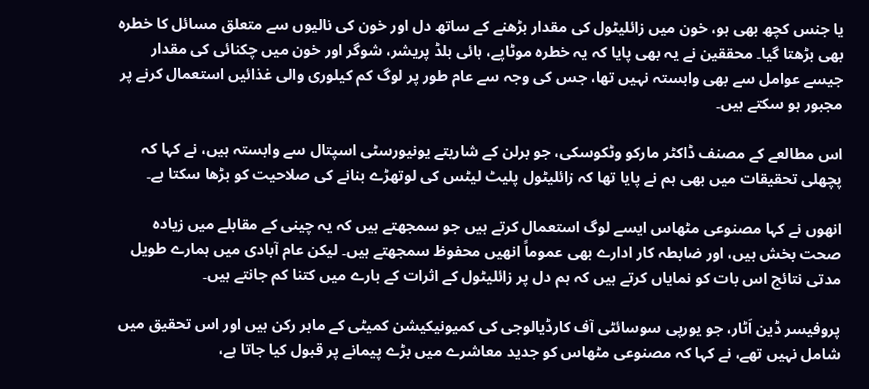یا جنس کچھ بھی ہو، خون میں زائلیٹول کی مقدار بڑھنے کے ساتھ دل اور خون کی نالیوں سے متعلق مسائل کا خطرہ بھی بڑھتا گیا۔ محققین نے یہ بھی پایا کہ یہ خطرہ موٹاپے، ہائی بلڈ پریشر، شوگر اور خون میں چکنائی کی مقدار جیسے عوامل سے بھی وابستہ نہیں تھا، جس کی وجہ سے عام طور پر لوگ کم کیلوری والی غذائیں استعمال کرنے پر مجبور ہو سکتے ہیں۔

اس مطالعے کے مصنف ڈاکٹر مارکو وٹکوسکی، جو برلن کے شاریتے یونیورسٹی اسپتال سے وابستہ ہیں، نے کہا کہ پچھلی تحقیقات میں بھی ہم نے پایا تھا کہ زائلیٹول پلیٹ لیٹس کی لوتھڑے بنانے کی صلاحیت کو بڑھا سکتا ہے۔

انھوں نے کہا مصنوعی مٹھاس ایسے لوگ استعمال کرتے ہیں جو سمجھتے ہیں کہ یہ چینی کے مقابلے میں زیادہ صحت بخش ہیں، اور ضابطہ کار ادارے بھی عموماً انھیں محفوظ سمجھتے ہیں۔ لیکن عام آبادی میں ہمارے طویل مدتی نتائج اس بات کو نمایاں کرتے ہیں کہ ہم دل پر زائلیٹول کے اثرات کے بارے میں کتنا کم جانتے ہیں۔

پروفیسر ڈین اَٹار، جو یورپی سوسائٹی آف کارڈیالوجی کی کمیونیکیشن کمیٹی کے ماہر رکن ہیں اور اس تحقیق میں شامل نہیں تھے، نے کہا کہ مصنوعی مٹھاس کو جدید معاشرے میں بڑے پیمانے پر قبول کیا جاتا ہے،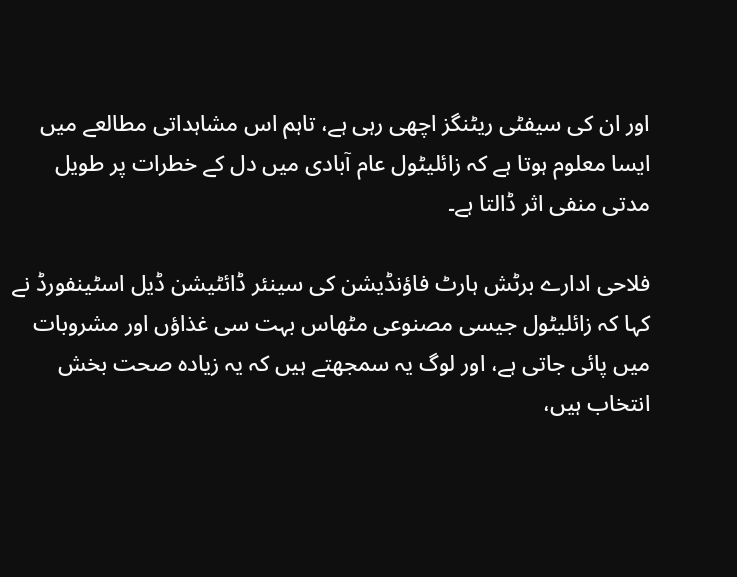اور ان کی سیفٹی ریٹنگز اچھی رہی ہے، تاہم اس مشاہداتی مطالعے میں ایسا معلوم ہوتا ہے کہ زائلیٹول عام آبادی میں دل کے خطرات پر طویل مدتی منفی اثر ڈالتا ہے۔

فلاحی ادارے برٹش ہارٹ فاؤنڈیشن کی سینئر ڈائٹیشن ڈیل اسٹینفورڈ نے کہا کہ زائلیٹول جیسی مصنوعی مٹھاس بہت سی غذاؤں اور مشروبات میں پائی جاتی ہے، اور لوگ یہ سمجھتے ہیں کہ یہ زیادہ صحت بخش انتخاب ہیں،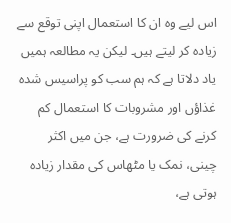اس لیے وہ ان کا استعمال اپنی توقع سے زیادہ کر لیتے ہیں۔ لیکن یہ مطالعہ ہمیں یاد دلاتا ہے کہ ہم سب کو پراسیس شدہ غذاؤں اور مشروبات کا استعمال کم کرنے کی ضرورت ہے، جن میں اکثر چینی، نمک یا مٹھاس کی مقدار زیادہ ہوتی ہے،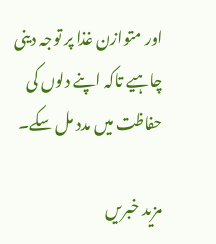اور متوازن غذا پر توجہ دینی چاہیے تاکہ اپنے دلوں کی حفاظت میں مدد مل سکے۔

مزید خبریں